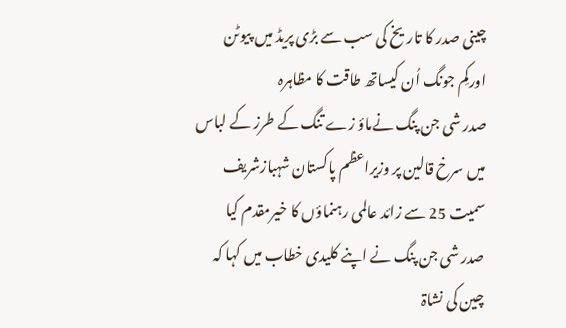چینی صدر کا تاریخ کی سب سے بڑی پریڈ میں پیوٹن اورکِم جونگ اُن کیساتھ طاقت کا مظاہرہ
صدر شی جن پنگ نےماؤ زے تنگ کے طرز کے لباس میں سرخ قالین پر وزیراعظم پاکستان شہبازشریف سمیت 25 سے زائد عالمی رہنماؤں کا خیرمقدم کیا
صدر شی جن پنگ نے اپنے کلیدی خطاب میں کہا کہ چین کی نشاۃ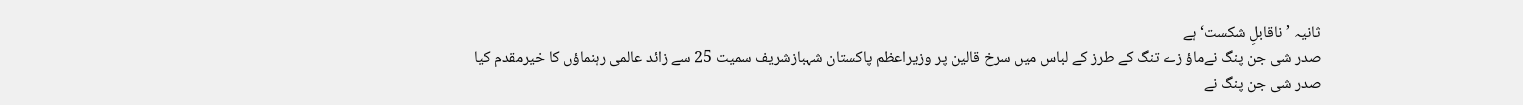ثانیہ ’ناقابلِ شکست‘ ہے
صدر شی جن پنگ نےماؤ زے تنگ کے طرز کے لباس میں سرخ قالین پر وزیراعظم پاکستان شہبازشریف سمیت 25 سے زائد عالمی رہنماؤں کا خیرمقدم کیا
صدر شی جن پنگ نے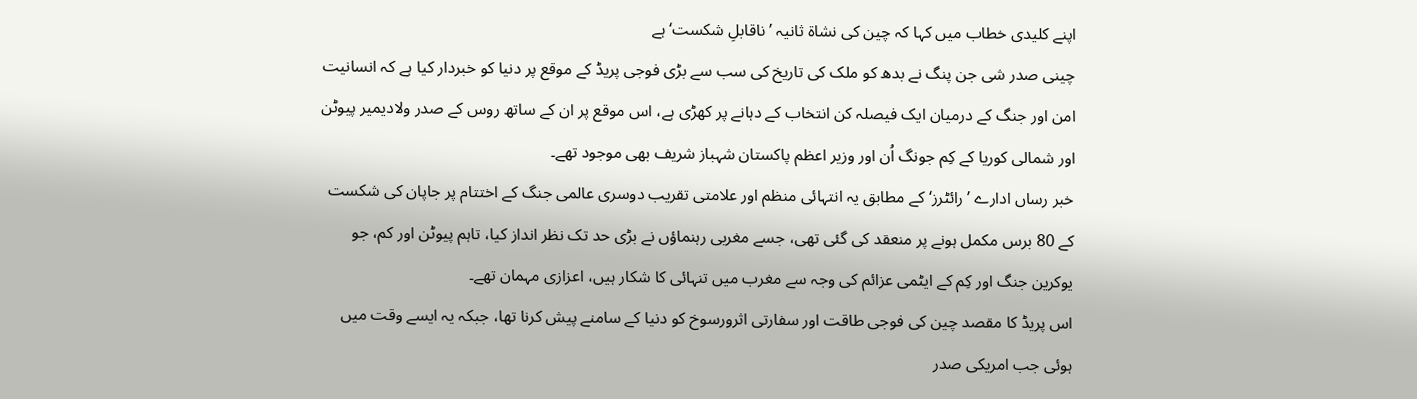اپنے کلیدی خطاب میں کہا کہ چین کی نشاۃ ثانیہ ’ناقابلِ شکست‘ ہے
چینی صدر شی جن پنگ نے بدھ کو ملک کی تاریخ کی سب سے بڑی فوجی پریڈ کے موقع پر دنیا کو خبردار کیا ہے کہ انسانیت امن اور جنگ کے درمیان ایک فیصلہ کن انتخاب کے دہانے پر کھڑی ہے، اس موقع پر ان کے ساتھ روس کے صدر ولادیمیر پیوٹن اور شمالی کوریا کے کِم جونگ اُن اور وزیر اعظم پاکستان شہباز شریف بھی موجود تھے۔
خبر رساں ادارے ’رائٹرز‘ کے مطابق یہ انتہائی منظم اور علامتی تقریب دوسری عالمی جنگ کے اختتام پر جاپان کی شکست کے 80 برس مکمل ہونے پر منعقد کی گئی تھی، جسے مغربی رہنماؤں نے بڑی حد تک نظر انداز کیا، تاہم پیوٹن اور کم، جو یوکرین جنگ اور کِم کے ایٹمی عزائم کی وجہ سے مغرب میں تنہائی کا شکار ہیں، اعزازی مہمان تھے۔
اس پریڈ کا مقصد چین کی فوجی طاقت اور سفارتی اثرورسوخ کو دنیا کے سامنے پیش کرنا تھا، جبکہ یہ ایسے وقت میں ہوئی جب امریکی صدر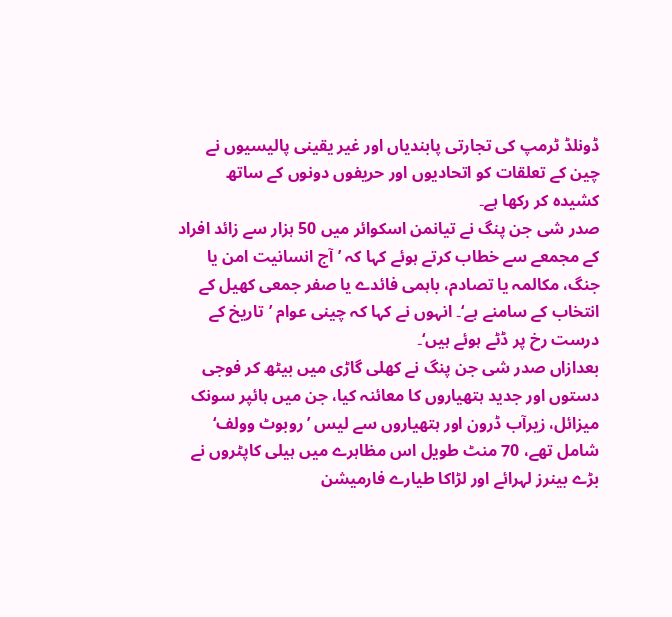ڈونلڈ ٹرمپ کی تجارتی پابندیاں اور غیر یقینی پالیسیوں نے چین کے تعلقات کو اتحادیوں اور حریفوں دونوں کے ساتھ کشیدہ کر رکھا ہے۔
صدر شی جن پنگ نے تیانمن اسکوائر میں 50 ہزار سے زائد افراد کے مجمعے سے خطاب کرتے ہوئے کہا کہ ’آج انسانیت امن یا جنگ، مکالمہ یا تصادم، باہمی فائدے یا صفر جمعی کھیل کے انتخاب کے سامنے ہے‘۔ انہوں نے کہا کہ چینی عوام ’تاریخ کے درست رخ پر ڈٹے ہوئے ہیں‘۔
بعدازاں صدر شی جن پنگ نے کھلی گاڑی میں بیٹھ کر فوجی دستوں اور جدید ہتھیاروں کا معائنہ کیا، جن میں ہائپر سونک میزائل، زیرآب ڈرون اور ہتھیاروں سے لیس ’روبوٹ وولف‘ شامل تھے، 70 منٹ طویل اس مظاہرے میں ہیلی کاپٹروں نے بڑے بینرز لہرائے اور لڑاکا طیارے فارمیشن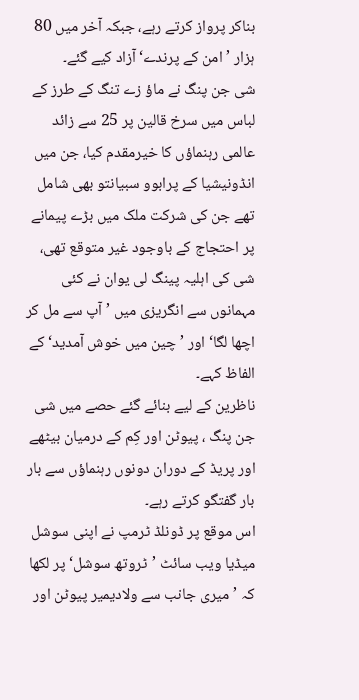بناکر پرواز کرتے رہے، جبکہ آخر میں 80 ہزار ’امن کے پرندے‘آزاد کیے گئے۔
شی جن پنگ نے ماؤ زے تنگ کے طرز کے لباس میں سرخ قالین پر 25 سے زائد عالمی رہنماؤں کا خیرمقدم کیا، جن میں انڈونیشیا کے پرابوو سبیانتو بھی شامل تھے جن کی شرکت ملک میں بڑے پیمانے پر احتجاج کے باوجود غیر متوقع تھی، شی کی اہلیہ پینگ لی یوان نے کئی مہمانوں سے انگریزی میں ’آپ سے مل کر اچھا لگا‘ اور ’چین میں خوش آمدید‘ کے الفاظ کہے۔
ناظرین کے لیے بنائے گئے حصے میں شی جن پنگ ، پیوٹن اور کِم کے درمیان بیٹھے اور پریڈ کے دوران دونوں رہنماؤں سے بار بار گفتگو کرتے رہے۔
اس موقع پر ڈونلڈ ٹرمپ نے اپنی سوشل میڈیا ویب سائٹ ’ٹروتھ سوشل‘ پر لکھا کہ ’میری جانب سے ولادیمیر پیوٹن اور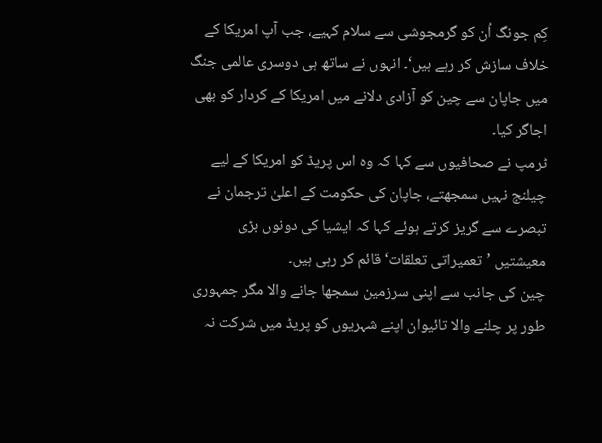کِم جونگ اُن کو گرمجوشی سے سلام کہیے، جب آپ امریکا کے خلاف سازش کر رہے ہیں‘۔ انہوں نے ساتھ ہی دوسری عالمی جنگ میں جاپان سے چین کو آزادی دلانے میں امریکا کے کردار کو بھی اجاگر کیا۔
ٹرمپ نے صحافیوں سے کہا کہ وہ اس پریڈ کو امریکا کے لیے چیلنج نہیں سمجھتے، جاپان کی حکومت کے اعلیٰ ترجمان نے تبصرے سے گریز کرتے ہوئے کہا کہ ایشیا کی دونوں بڑی معیشتیں ’تعمیراتی تعلقات‘ قائم کر رہی ہیں۔
چین کی جانب سے اپنی سرزمین سمجھا جانے والا مگر جمہوری طور پر چلنے والا تائیوان اپنے شہریوں کو پریڈ میں شرکت نہ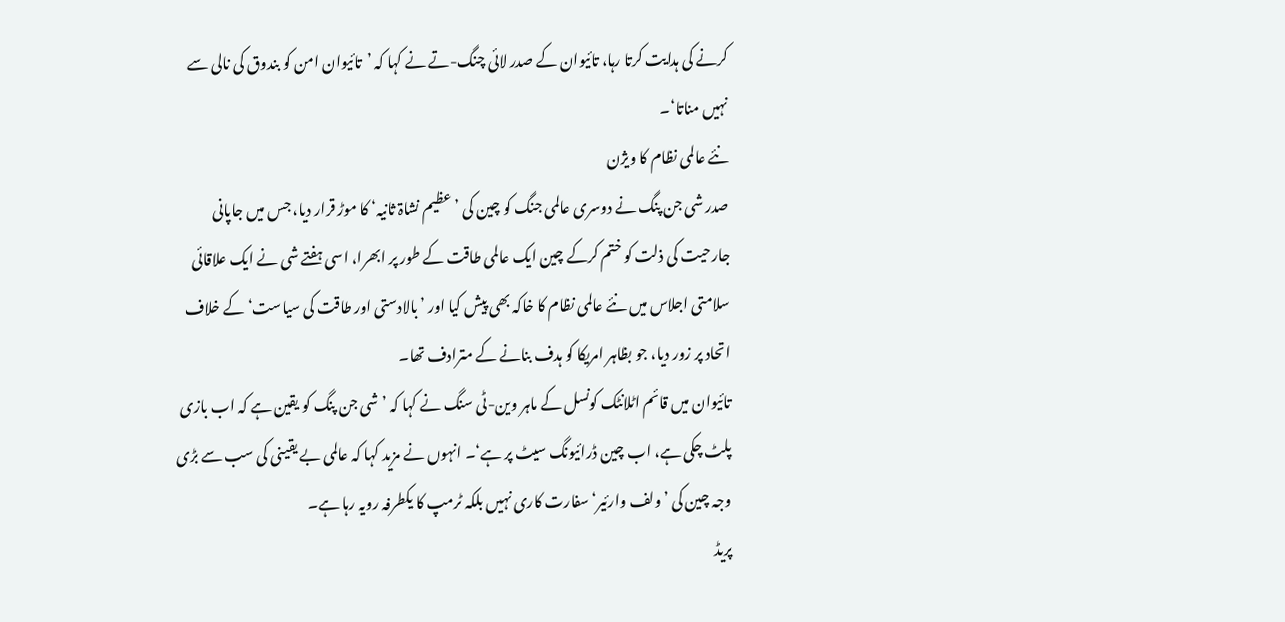کرنے کی ہدایت کرتا رہا، تائیوان کے صدر لائی چنگ-تے نے کہا کہ ’تائیوان امن کو بندوق کی نالی سے نہیں مناتا‘۔
نئے عالمی نظام کا ویژن
صدر شی جن پنگ نے دوسری عالمی جنگ کو چین کی ’عظیم نشاۃ ثانیہ‘ کا موڑ قرار دیا، جس میں جاپانی جارحیت کی ذلت کو ختم کرکے چین ایک عالمی طاقت کے طور پر ابھرا، اسی ہفتے شی نے ایک علاقائی سلامتی اجلاس میں نئے عالمی نظام کا خاکہ بھی پیش کیا اور ’بالادستی اور طاقت کی سیاست‘ کے خلاف اتحاد پر زور دیا، جو بظاہر امریکا کو ہدف بنانے کے مترادف تھا۔
تائیوان میں قائم اٹلانٹک کونسل کے ماہر وین-ٹی سنگ نے کہا کہ ’شی جن پنگ کو یقین ہے کہ اب بازی پلٹ چکی ہے، اب چین ڈرائیونگ سیٹ پر ہے‘۔ انہوں نے مزید کہا کہ عالمی بے یقینی کی سب سے بڑی وجہ چین کی ’ولف وارئیر‘ سفارت کاری نہیں بلکہ ٹرمپ کا یکطرفہ رویہ رہا ہے۔
پریڈ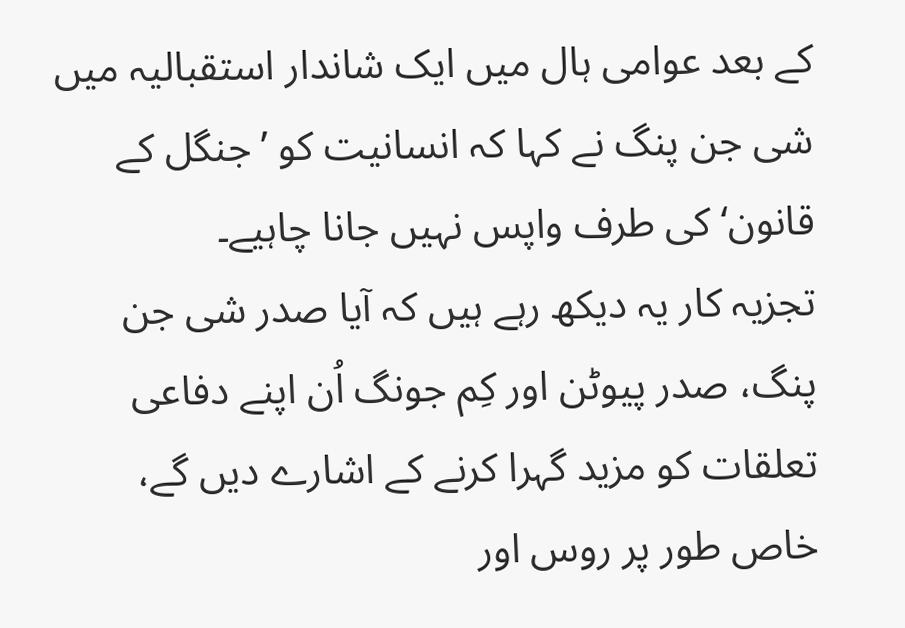کے بعد عوامی ہال میں ایک شاندار استقبالیہ میں شی جن پنگ نے کہا کہ انسانیت کو ’جنگل کے قانون‘ کی طرف واپس نہیں جانا چاہیے۔
تجزیہ کار یہ دیکھ رہے ہیں کہ آیا صدر شی جن پنگ، صدر پیوٹن اور کِم جونگ اُن اپنے دفاعی تعلقات کو مزید گہرا کرنے کے اشارے دیں گے، خاص طور پر روس اور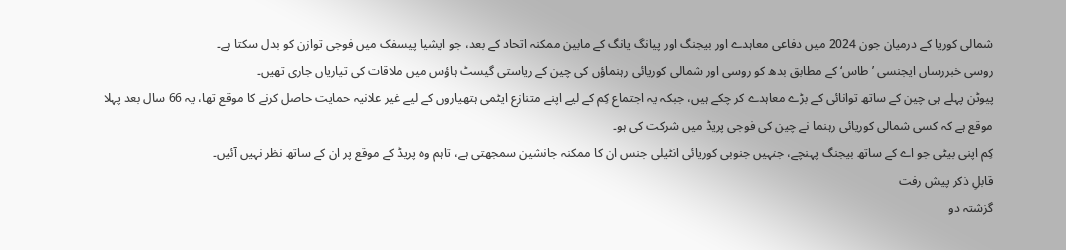شمالی کوریا کے درمیان جون 2024 میں دفاعی معاہدے اور بیجنگ اور پیانگ یانگ کے مابین ممکنہ اتحاد کے بعد، جو ایشیا پیسفک میں فوجی توازن کو بدل سکتا ہے۔
روسی خبررساں ایجنسی ’طاس‘ کے مطابق بدھ کو روسی اور شمالی کوریائی رہنماؤں کی چین کے ریاستی گیسٹ ہاؤس میں ملاقات کی تیاریاں جاری تھیں۔
پیوٹن پہلے ہی چین کے ساتھ توانائی کے بڑے معاہدے کر چکے ہیں، جبکہ یہ اجتماع کِم کے لیے اپنے متنازع ایٹمی ہتھیاروں کے لیے غیر علانیہ حمایت حاصل کرنے کا موقع تھا، یہ 66 سال بعد پہلا موقع ہے کہ کسی شمالی کوریائی رہنما نے چین کی فوجی پریڈ میں شرکت کی ہو۔
کِم اپنی بیٹی جو اے کے ساتھ بیجنگ پہنچے، جنہیں جنوبی کوریائی انٹیلی جنس ان کا ممکنہ جانشین سمجھتی ہے، تاہم وہ پریڈ کے موقع پر ان کے ساتھ نظر نہیں آئیں۔
قابلِ ذکر پیش رفت
گزشتہ دو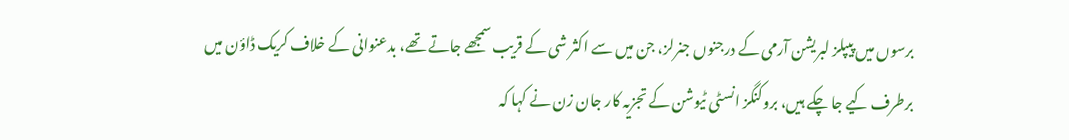برسوں میں پیپلز لبریشن آرمی کے درجنوں جنرلز، جن میں سے اکثر شی کے قریب سمجھے جاتے تھے، بدعنوانی کے خلاف کریک ڈاؤن میں برطرف کیے جا چکے ہیں، بروکنگز انسٹی ٹیوشن کے تجزیہ کار جان زن نے کہا کہ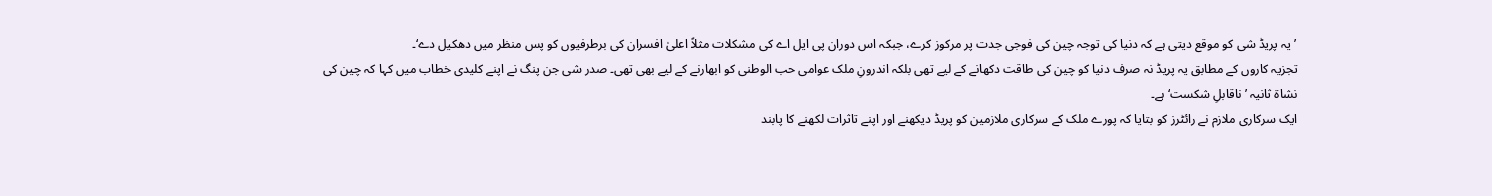’یہ پریڈ شی کو موقع دیتی ہے کہ دنیا کی توجہ چین کی فوجی جدت پر مرکوز کرے، جبکہ اس دوران پی ایل اے کی مشکلات مثلاً اعلیٰ افسران کی برطرفیوں کو پس منظر میں دھکیل دے‘۔
تجزیہ کاروں کے مطابق یہ پریڈ نہ صرف دنیا کو چین کی طاقت دکھانے کے لیے تھی بلکہ اندرونِ ملک عوامی حب الوطنی کو ابھارنے کے لیے بھی تھی۔ صدر شی جن پنگ نے اپنے کلیدی خطاب میں کہا کہ چین کی نشاۃ ثانیہ ’ناقابلِ شکست‘ ہے۔
ایک سرکاری ملازم نے رائٹرز کو بتایا کہ پورے ملک کے سرکاری ملازمین کو پریڈ دیکھنے اور اپنے تاثرات لکھنے کا پابند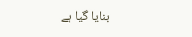بنایا گیا ہے